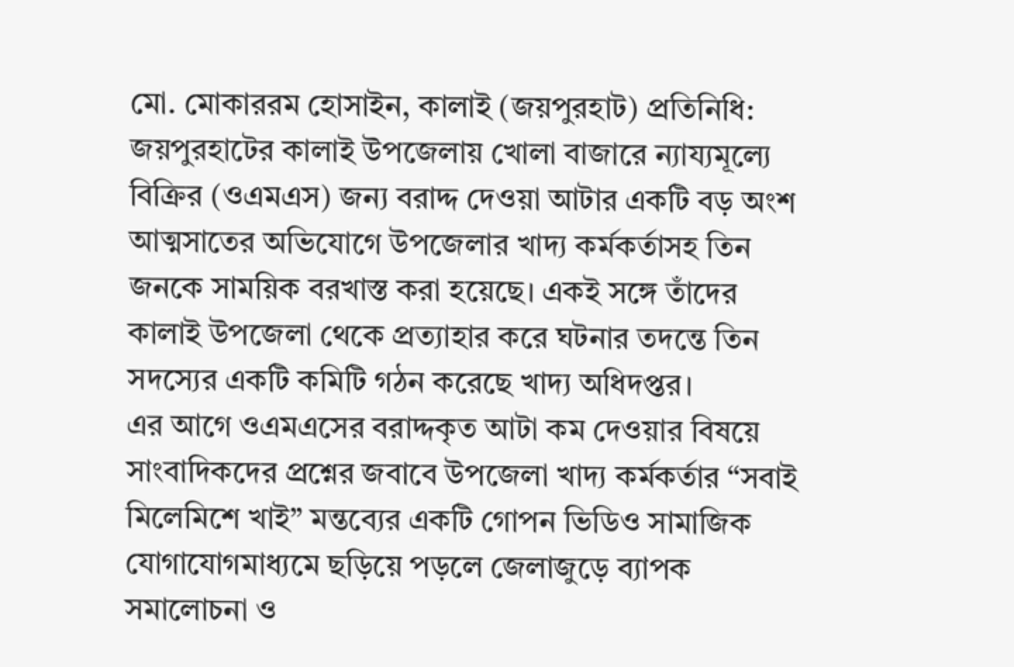মো. মোকাররম হোসাইন, কালাই (জয়পুরহাট) প্রতিনিধি: জয়পুরহাটের কালাই উপজেলায় খোলা বাজারে ন্যায্যমূল্যে বিক্রির (ওএমএস) জন্য বরাদ্দ দেওয়া আটার একটি বড় অংশ আত্মসাতের অভিযোগে উপজেলার খাদ্য কর্মকর্তাসহ তিন জনকে সাময়িক বরখাস্ত করা হয়েছে। একই সঙ্গে তাঁদের কালাই উপজেলা থেকে প্রত্যাহার করে ঘটনার তদন্তে তিন সদস্যের একটি কমিটি গঠন করেছে খাদ্য অধিদপ্তর।
এর আগে ওএমএসের বরাদ্দকৃত আটা কম দেওয়ার বিষয়ে সাংবাদিকদের প্রশ্নের জবাবে উপজেলা খাদ্য কর্মকর্তার “সবাই মিলেমিশে খাই” মন্তব্যের একটি গোপন ভিডিও সামাজিক যোগাযোগমাধ্যমে ছড়িয়ে পড়লে জেলাজুড়ে ব্যাপক সমালোচনা ও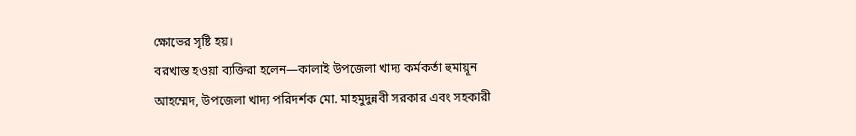ক্ষোভের সৃষ্টি হয়।
বরখাস্ত হওয়া ব্যক্তিরা হলেন—কালাই উপজেলা খাদ্য কর্মকর্তা হুমায়ূন আহম্মেদ, উপজেলা খাদ্য পরিদর্শক মো. মাহমুদুন্নবী সরকার এবং সহকারী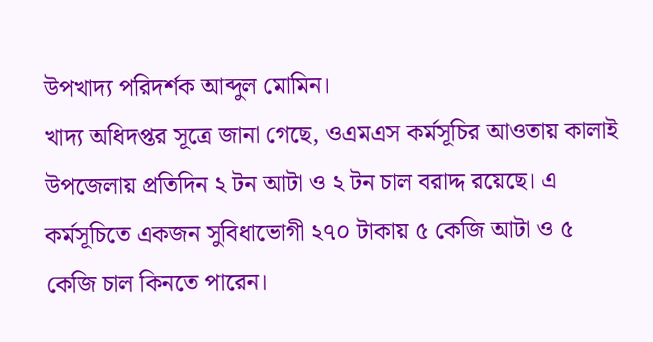উপখাদ্য পরিদর্শক আব্দুল মোমিন।
খাদ্য অধিদপ্তর সূত্রে জানা গেছে, ওএমএস কর্মসূচির আওতায় কালাই উপজেলায় প্রতিদিন ২ টন আটা ও ২ টন চাল বরাদ্দ রয়েছে। এ কর্মসূচিতে একজন সুবিধাভোগী ২৭০ টাকায় ৫ কেজি আটা ও ৫ কেজি চাল কিনতে পারেন।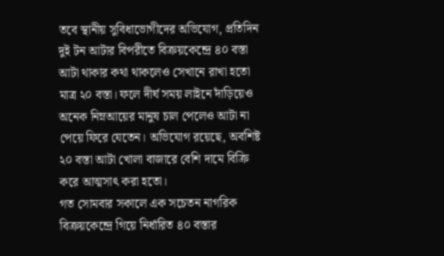তবে স্থানীয় সুবিধাভোগীদের অভিযোগ, প্রতিদিন দুই টন আটার বিপরীতে বিক্রয়কেন্দ্রে ৪০ বস্তা আটা থাকার কথা থাকলেও সেখানে রাখা হতো মাত্র ২০ বস্তা। ফলে দীর্ঘ সময় লাইনে দাঁড়িয়েও অনেক নিম্নআয়ের মানুষ চাল পেলেও আটা না পেয়ে ফিরে যেতেন। অভিযোগ রয়েছে, অবশিষ্ট ২০ বস্তা আটা খোলা বাজারে বেশি দামে বিক্রি করে আত্মসাৎ করা হতো।
গত সোমবার সকালে এক সচেতন নাগরিক বিক্রয়কেন্দ্রে গিয়ে নির্ধারিত ৪০ বস্তার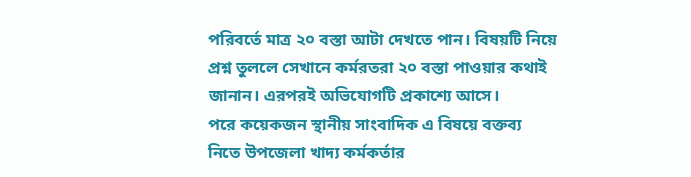পরিবর্তে মাত্র ২০ বস্তা আটা দেখতে পান। বিষয়টি নিয়ে প্রশ্ন তুললে সেখানে কর্মরতরা ২০ বস্তা পাওয়ার কথাই জানান। এরপরই অভিযোগটি প্রকাশ্যে আসে।
পরে কয়েকজন স্থানীয় সাংবাদিক এ বিষয়ে বক্তব্য নিতে উপজেলা খাদ্য কর্মকর্তার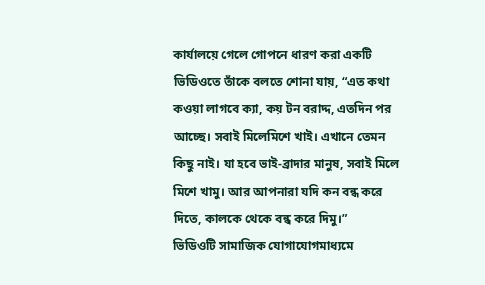কার্যালয়ে গেলে গোপনে ধারণ করা একটি ভিডিওতে তাঁকে বলতে শোনা যায়, “এত কথা কওয়া লাগবে ক্যা, কয় টন বরাদ্দ, এতদিন পর আচ্ছে। সবাই মিলেমিশে খাই। এখানে তেমন কিছু নাই। যা হবে ভাই-ব্রাদার মানুষ, সবাই মিলে মিশে খামু। আর আপনারা যদি কন বন্ধ করে দিতে, কালকে থেকে বন্ধ করে দিমু।”
ভিডিওটি সামাজিক যোগাযোগমাধ্যমে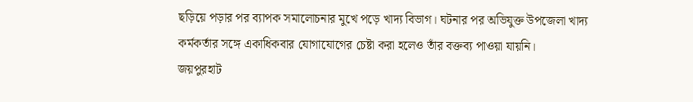ছড়িয়ে পড়ার পর ব্যাপক সমালোচনার মুখে পড়ে খাদ্য বিভাগ। ঘটনার পর অভিযুক্ত উপজেলা খাদ্য কর্মকর্তার সঙ্গে একাধিকবার যোগাযোগের চেষ্টা করা হলেও তাঁর বক্তব্য পাওয়া যায়নি।
জয়পুরহাট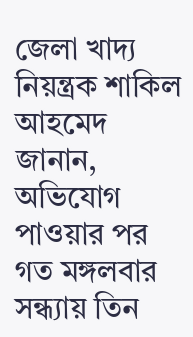জেলা খাদ্য নিয়ন্ত্রক শাকিল আহমেদ জানান, অভিযোগ পাওয়ার পর গত মঙ্গলবার সন্ধ্যায় তিন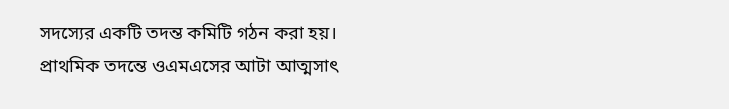সদস্যের একটি তদন্ত কমিটি গঠন করা হয়। প্রাথমিক তদন্তে ওএমএসের আটা আত্মসাৎ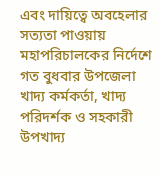এবং দায়িত্বে অবহেলার সত্যতা পাওয়ায় মহাপরিচালকের নির্দেশে গত বুধবার উপজেলা খাদ্য কর্মকর্তা, খাদ্য পরিদর্শক ও সহকারী উপখাদ্য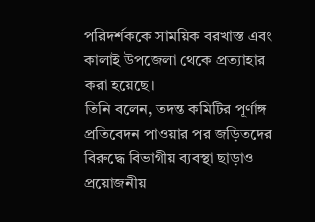পরিদর্শককে সাময়িক বরখাস্ত এবং কালাই উপজেলা থেকে প্রত্যাহার করা হয়েছে।
তিনি বলেন, তদন্ত কমিটির পূর্ণাঙ্গ প্রতিবেদন পাওয়ার পর জড়িতদের বিরুদ্ধে বিভাগীয় ব্যবস্থা ছাড়াও প্রয়োজনীয়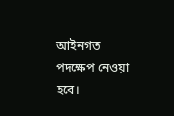আইনগত পদক্ষেপ নেওয়া হবে।